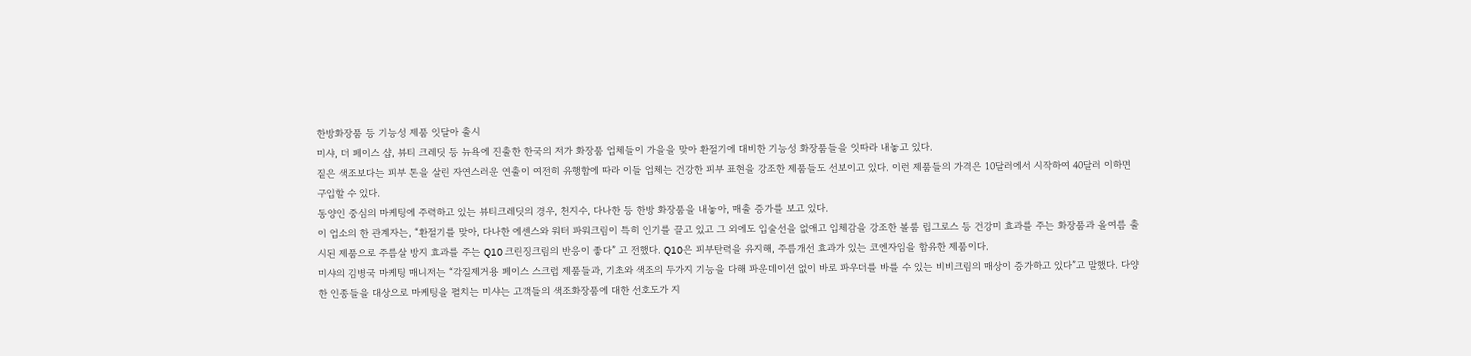한방화장품 등 기능성 제품 잇달아 출시
미샤, 더 페이스 샵, 뷰티 크레딧 등 뉴욕에 진출한 한국의 저가 화장품 업체들이 가을을 맞아 환절기에 대비한 기능성 화장품들을 잇따라 내놓고 있다.
짙은 색조보다는 피부 톤을 살린 자연스러운 연출이 여전히 유행함에 따라 이들 업체는 건강한 피부 표현을 강조한 제품들도 선보이고 있다. 이런 제품들의 가격은 10달러에서 시작하여 40달러 이하면 구입할 수 있다.
동양인 중심의 마케팅에 주력하고 있는 뷰티크레딧의 경우, 천지수, 다나한 등 한방 화장품을 내놓아, 매출 증가를 보고 있다.
이 업소의 한 관계자는, “환절기를 맞아, 다나한 에센스와 워터 파워크림이 특히 인기를 끌고 있고 그 외에도 입술선을 없애고 입체감을 강조한 볼룸 립그로스 등 건강미 효과를 주는 화장품과 올여름 출시된 제품으로 주름살 방지 효과를 주는 Q10 크린징크림의 반응이 좋다” 고 전했다. Q10은 피부탄력을 유지해, 주름개선 효과가 있는 코엔자임을 함유한 제품이다.
미샤의 김병국 마케팅 매니저는 “각질제거용 페이스 스크럽 제품들과, 기초와 색조의 두가지 기능을 다해 파운데이션 없이 바로 파우더를 바를 수 있는 비비크림의 매상이 증가하고 있다”고 말했다. 다양한 인종들을 대상으로 마케팅을 펼치는 미샤는 고객들의 색조화장품에 대한 선호도가 지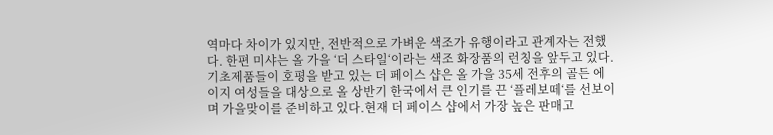역마다 차이가 있지만, 전반적으로 가벼운 색조가 유행이라고 관계자는 전했다. 한편 미샤는 올 가을 ‘더 스타일‘이라는 색조 화장품의 런칭을 앞두고 있다.
기초제품들이 호평을 받고 있는 더 페이스 샵은 올 가을 35세 전후의 골든 에이지 여성들을 대상으로 올 상반기 한국에서 큰 인기를 끈 ‘플레보떼‘를 선보이며 가을맞이를 준비하고 있다.현재 더 페이스 샵에서 가장 높은 판매고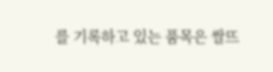를 기록하고 있는 품목은 쌀뜨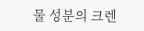물 성분의 크렌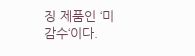징 제품인 ‘미감수‘이다.